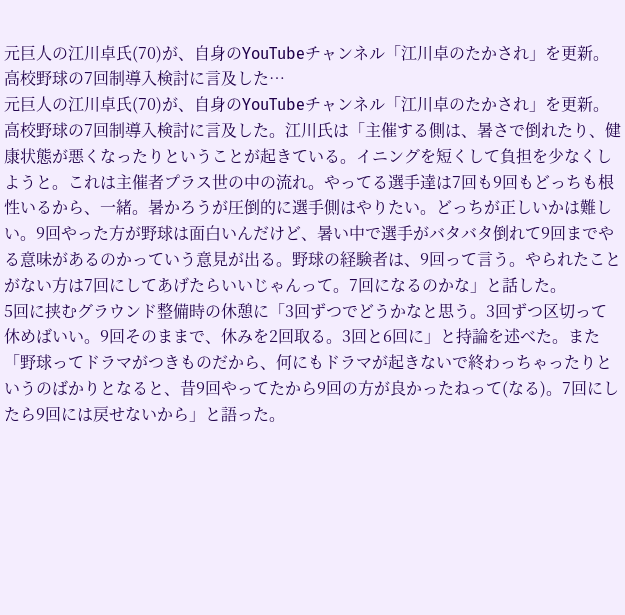元巨人の江川卓氏(70)が、自身のYouTubeチャンネル「江川卓のたかされ」を更新。高校野球の7回制導入検討に言及した…
元巨人の江川卓氏(70)が、自身のYouTubeチャンネル「江川卓のたかされ」を更新。高校野球の7回制導入検討に言及した。江川氏は「主催する側は、暑さで倒れたり、健康状態が悪くなったりということが起きている。イニングを短くして負担を少なくしようと。これは主催者プラス世の中の流れ。やってる選手達は7回も9回もどっちも根性いるから、一緒。暑かろうが圧倒的に選手側はやりたい。どっちが正しいかは難しい。9回やった方が野球は面白いんだけど、暑い中で選手がバタバタ倒れて9回までやる意味があるのかっていう意見が出る。野球の経験者は、9回って言う。やられたことがない方は7回にしてあげたらいいじゃんって。7回になるのかな」と話した。
5回に挟むグラウンド整備時の休憩に「3回ずつでどうかなと思う。3回ずつ区切って休めばいい。9回そのままで、休みを2回取る。3回と6回に」と持論を述べた。また「野球ってドラマがつきものだから、何にもドラマが起きないで終わっちゃったりというのばかりとなると、昔9回やってたから9回の方が良かったねって(なる)。7回にしたら9回には戻せないから」と語った。